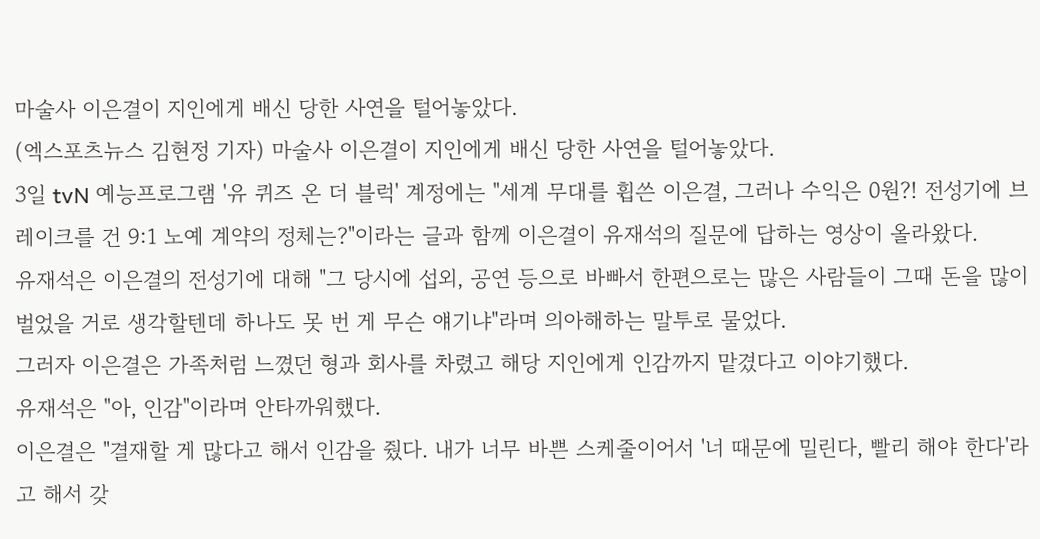마술사 이은결이 지인에게 배신 당한 사연을 털어놓았다.
(엑스포츠뉴스 김현정 기자) 마술사 이은결이 지인에게 배신 당한 사연을 털어놓았다.
3일 tvN 예능프로그램 '유 퀴즈 온 더 블럭' 계정에는 "세계 무대를 휩쓴 이은결, 그러나 수익은 0원?! 전성기에 브레이크를 건 9:1 노예 계약의 정체는?"이라는 글과 함께 이은결이 유재석의 질문에 답하는 영상이 올라왔다.
유재석은 이은결의 전성기에 대해 "그 당시에 섭외, 공연 등으로 바빠서 한편으로는 많은 사람들이 그때 돈을 많이 벌었을 거로 생각할텐데 하나도 못 번 게 무슨 얘기냐"라며 의아해하는 말투로 물었다.
그러자 이은결은 가족처럼 느꼈던 형과 회사를 차렸고 해당 지인에게 인감까지 맡겼다고 이야기했다.
유재석은 "아, 인감"이라며 안타까워했다.
이은결은 "결재할 게 많다고 해서 인감을 줬다. 내가 너무 바쁜 스케줄이어서 '너 때문에 밀린다, 빨리 해야 한다'라고 해서 갖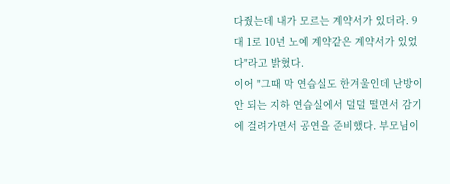다줬는데 내가 모르는 계약서가 있더라. 9대 1로 10년 노예 계약같은 계약서가 있었다"라고 밝혔다.
이어 "그때 막 연습실도 한겨울인데 난방이 안 되는 지하 연습실에서 덜덜 떨면서 감기에 걸려가면서 공연을 준비했다. 부모님이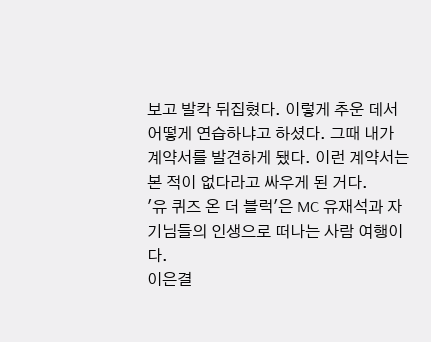보고 발칵 뒤집혔다. 이렇게 추운 데서 어떻게 연습하냐고 하셨다. 그때 내가 계약서를 발견하게 됐다. 이런 계약서는 본 적이 없다라고 싸우게 된 거다.
'유 퀴즈 온 더 블럭'은 MC 유재석과 자기님들의 인생으로 떠나는 사람 여행이다.
이은결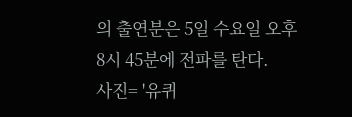의 출연분은 5일 수요일 오후 8시 45분에 전파를 탄다.
사진= '유퀴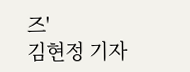즈'
김현정 기자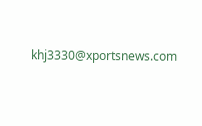khj3330@xportsnews.com